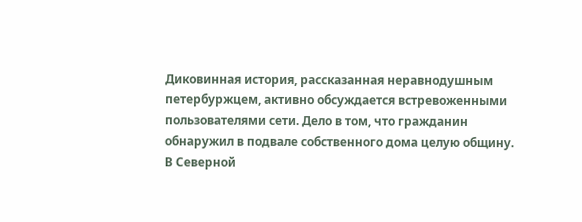Диковинная история, рассказанная неравнодушным петербуржцем, активно обсуждается встревоженными пользователями сети. Дело в том, что гражданин обнаружил в подвале собственного дома целую общину.
В Северной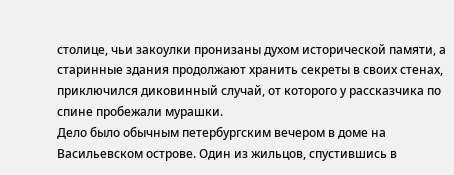столице, чьи закоулки пронизаны духом исторической памяти, а старинные здания продолжают хранить секреты в своих стенах, приключился диковинный случай, от которого у рассказчика по спине пробежали мурашки.
Дело было обычным петербургским вечером в доме на Васильевском острове. Один из жильцов, спустившись в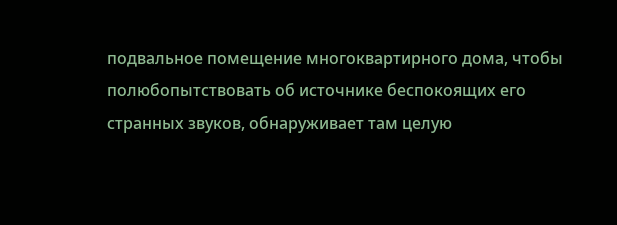подвальное помещение многоквартирного дома, чтобы полюбопытствовать об источнике беспокоящих его странных звуков, обнаруживает там целую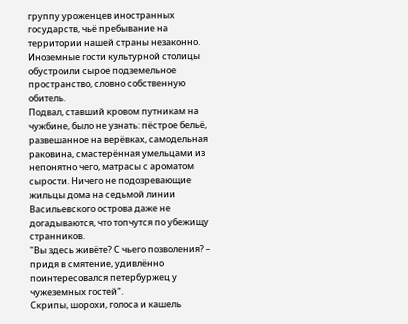группу уроженцев иностранных государств, чьё пребывание на территории нашей страны незаконно. Иноземные гости культурной столицы обустроили сырое подземельное пространство, словно собственную обитель.
Подвал, ставший кровом путникам на чужбине, было не узнать: пёстрое бельё, развешанное на верёвках, самодельная раковина, смастерённая умельцами из непонятно чего, матрасы с ароматом сырости. Ничего не подозревающие жильцы дома на седьмой линии Васильевского острова даже не догадываются, что топчутся по убежищу странников.
"Вы здесь живёте? С чьего позволения? – придя в смятение, удивлённо поинтересовался петербуржец у чужеземных гостей".
Скрипы, шорохи, голоса и кашель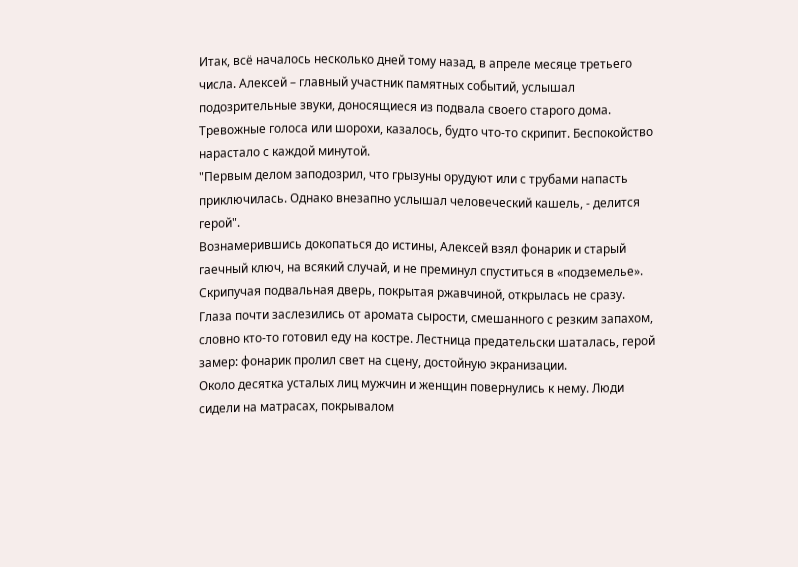Итак, всё началось несколько дней тому назад, в апреле месяце третьего числа. Алексей – главный участник памятных событий, услышал подозрительные звуки, доносящиеся из подвала своего старого дома. Тревожные голоса или шорохи, казалось, будто что-то скрипит. Беспокойство нарастало с каждой минутой.
"Первым делом заподозрил, что грызуны орудуют или с трубами напасть приключилась. Однако внезапно услышал человеческий кашель, - делится герой".
Вознамерившись докопаться до истины, Алексей взял фонарик и старый гаечный ключ, на всякий случай, и не преминул спуститься в «подземелье».
Скрипучая подвальная дверь, покрытая ржавчиной, открылась не сразу. Глаза почти заслезились от аромата сырости, смешанного с резким запахом, словно кто-то готовил еду на костре. Лестница предательски шаталась, герой замер: фонарик пролил свет на сцену, достойную экранизации.
Около десятка усталых лиц мужчин и женщин повернулись к нему. Люди сидели на матрасах, покрывалом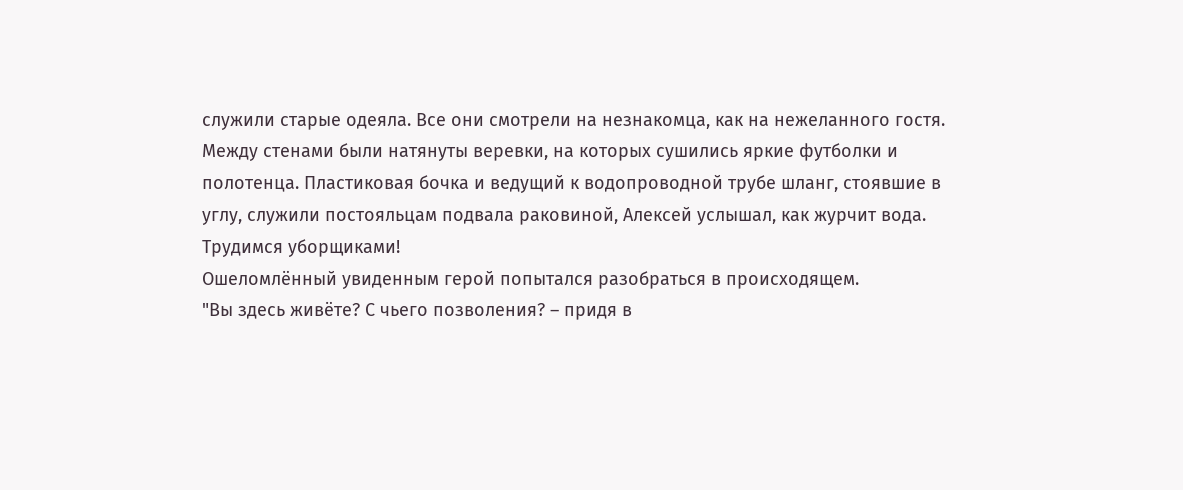служили старые одеяла. Все они смотрели на незнакомца, как на нежеланного гостя. Между стенами были натянуты веревки, на которых сушились яркие футболки и полотенца. Пластиковая бочка и ведущий к водопроводной трубе шланг, стоявшие в углу, служили постояльцам подвала раковиной, Алексей услышал, как журчит вода.
Трудимся уборщиками!
Ошеломлённый увиденным герой попытался разобраться в происходящем.
"Вы здесь живёте? С чьего позволения? – придя в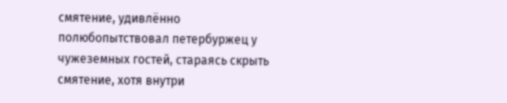смятение, удивлённо полюбопытствовал петербуржец у чужеземных гостей, стараясь скрыть смятение, хотя внутри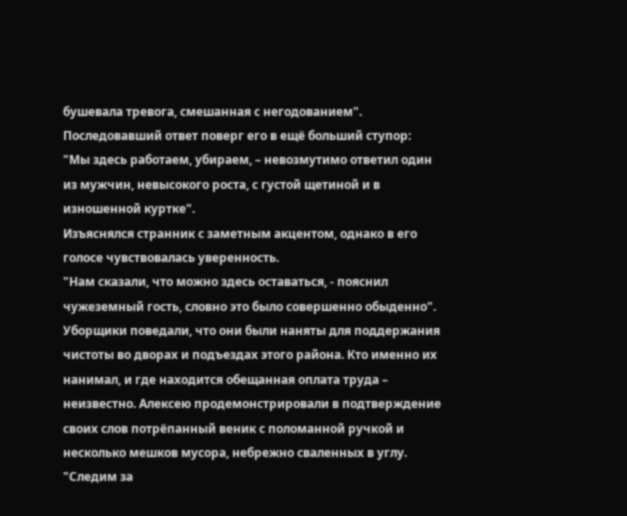бушевала тревога, смешанная с негодованием".
Последовавший ответ поверг его в ещё больший ступор:
"Мы здесь работаем, убираем, – невозмутимо ответил один из мужчин, невысокого роста, с густой щетиной и в изношенной куртке".
Изъяснялся странник с заметным акцентом, однако в его голосе чувствовалась уверенность.
"Нам сказали, что можно здесь оставаться, - пояснил чужеземный гость, словно это было совершенно обыденно".
Уборщики поведали, что они были наняты для поддержания чистоты во дворах и подъездах этого района. Кто именно их нанимал, и где находится обещанная оплата труда – неизвестно. Алексею продемонстрировали в подтверждение своих слов потрёпанный веник с поломанной ручкой и несколько мешков мусора, небрежно сваленных в углу.
"Следим за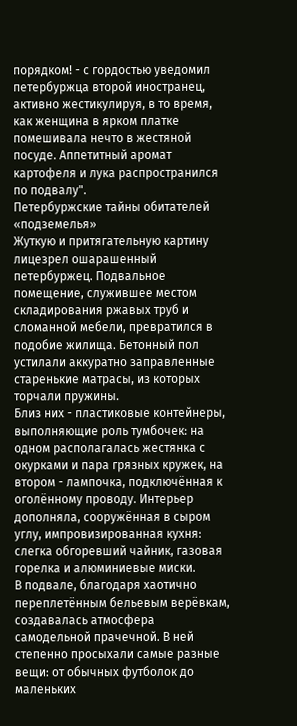порядком! - с гордостью уведомил петербуржца второй иностранец, активно жестикулируя, в то время, как женщина в ярком платке помешивала нечто в жестяной посуде. Аппетитный аромат картофеля и лука распространился по подвалу".
Петербуржские тайны обитателей «подземелья»
Жуткую и притягательную картину лицезрел ошарашенный петербуржец. Подвальное помещение, служившее местом складирования ржавых труб и сломанной мебели, превратился в подобие жилища. Бетонный пол устилали аккуратно заправленные старенькие матрасы, из которых торчали пружины.
Близ них - пластиковые контейнеры, выполняющие роль тумбочек: на одном располагалась жестянка с окурками и пара грязных кружек, на втором - лампочка, подключённая к оголённому проводу. Интерьер дополняла, сооружённая в сыром углу, импровизированная кухня: слегка обгоревший чайник, газовая горелка и алюминиевые миски.
В подвале, благодаря хаотично переплетённым бельевым верёвкам, создавалась атмосфера самодельной прачечной. В ней степенно просыхали самые разные вещи: от обычных футболок до маленьких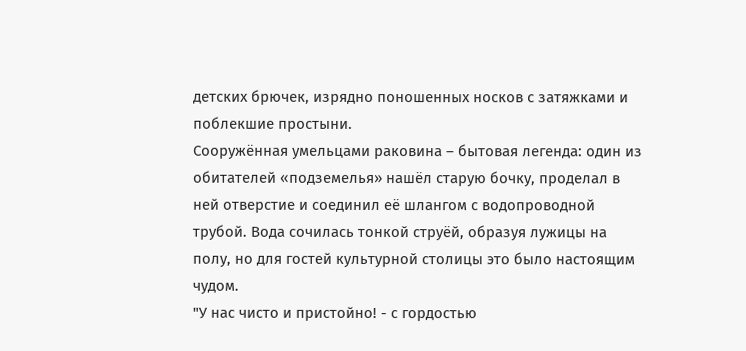детских брючек, изрядно поношенных носков с затяжками и поблекшие простыни.
Сооружённая умельцами раковина – бытовая легенда: один из обитателей «подземелья» нашёл старую бочку, проделал в ней отверстие и соединил её шлангом с водопроводной трубой. Вода сочилась тонкой струёй, образуя лужицы на полу, но для гостей культурной столицы это было настоящим чудом.
"У нас чисто и пристойно! - с гордостью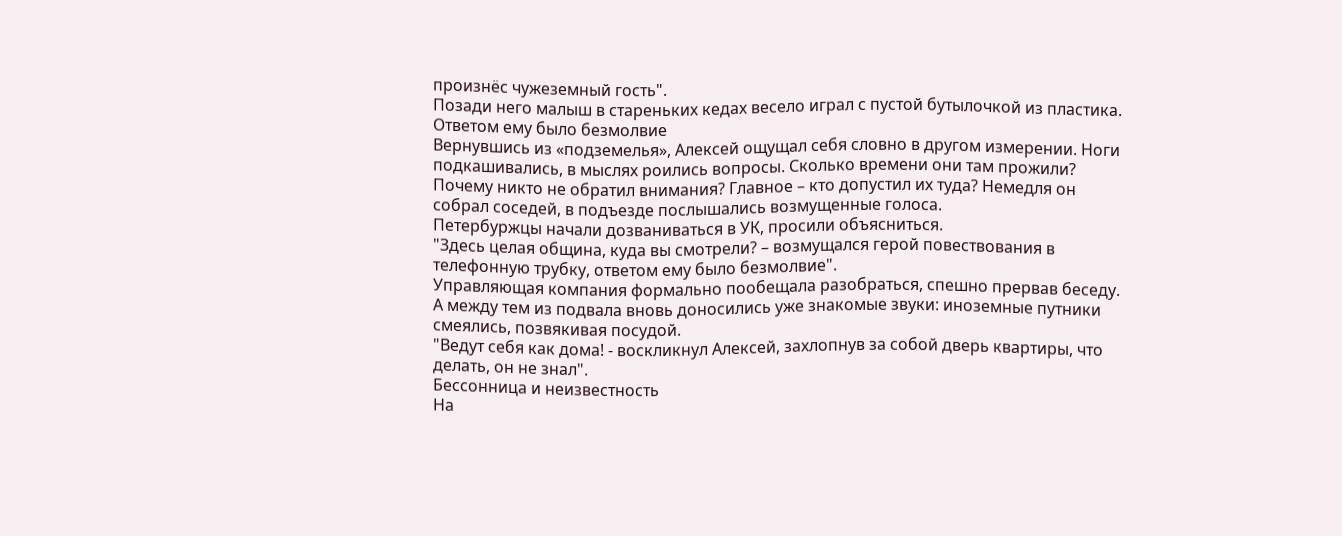произнёс чужеземный гость".
Позади него малыш в стареньких кедах весело играл с пустой бутылочкой из пластика.
Ответом ему было безмолвие
Вернувшись из «подземелья», Алексей ощущал себя словно в другом измерении. Ноги подкашивались, в мыслях роились вопросы. Сколько времени они там прожили? Почему никто не обратил внимания? Главное – кто допустил их туда? Немедля он собрал соседей, в подъезде послышались возмущенные голоса.
Петербуржцы начали дозваниваться в УК, просили объясниться.
"Здесь целая община, куда вы смотрели? – возмущался герой повествования в телефонную трубку, ответом ему было безмолвие".
Управляющая компания формально пообещала разобраться, спешно прервав беседу. А между тем из подвала вновь доносились уже знакомые звуки: иноземные путники смеялись, позвякивая посудой.
"Ведут себя как дома! - воскликнул Алексей, захлопнув за собой дверь квартиры, что делать, он не знал".
Бессонница и неизвестность
На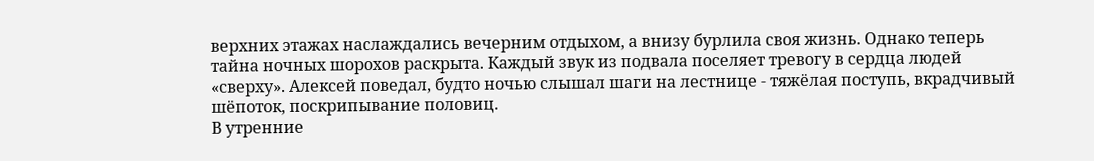верхних этажах наслаждались вечерним отдыхом, а внизу бурлила своя жизнь. Однако теперь тайна ночных шорохов раскрыта. Каждый звук из подвала поселяет тревогу в сердца людей «сверху». Алексей поведал, будто ночью слышал шаги на лестнице - тяжёлая поступь, вкрадчивый шёпоток, поскрипывание половиц.
В утренние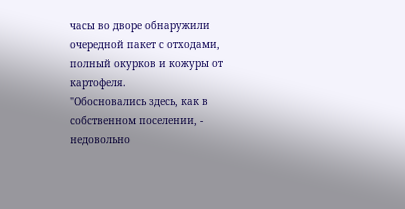часы во дворе обнаружили очередной пакет с отходами, полный окурков и кожуры от картофеля.
"Обосновались здесь, как в собственном поселении, - недовольно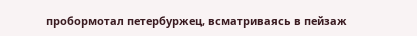пробормотал петербуржец, всматриваясь в пейзаж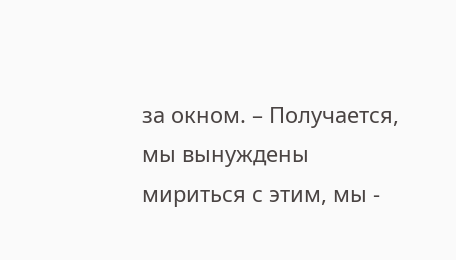за окном. – Получается, мы вынуждены мириться с этим, мы -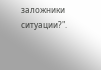заложники ситуации?".